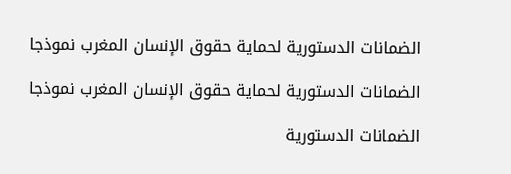الضمانات الدستورية لحماية حقوق الإنسان المغرب نموذجا

الضمانات الدستورية لحماية حقوق الإنسان المغرب نموذجا

الضمانات الدستورية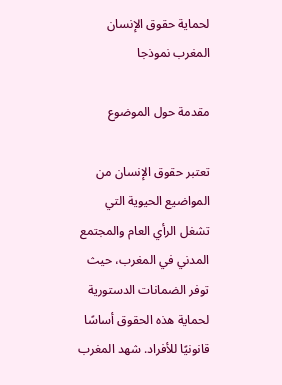لحماية حقوق الإنسان المغرب نموذجا

مقدمة حول الموضوع

تعتبر حقوق الإنسان من المواضيع الحيوية التي تشغل الرأي العام والمجتمع المدني في المغرب، حيث توفر الضمانات الدستورية لحماية هذه الحقوق أساسًا قانونيًا للأفراد. شهد المغرب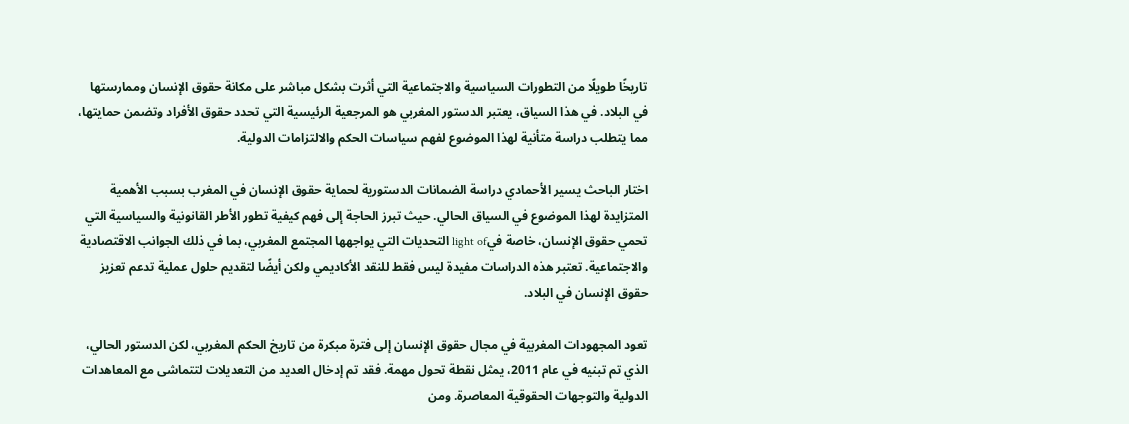تاريخًا طويلًا من التطورات السياسية والاجتماعية التي أثرت بشكل مباشر على مكانة حقوق الإنسان وممارستها في البلاد. في هذا السياق، يعتبر الدستور المغربي هو المرجعية الرئيسية التي تحدد حقوق الأفراد وتضمن حمايتها، مما يتطلب دراسة متأنية لهذا الموضوع لفهم سياسات الحكم والالتزامات الدولية.

اختار الباحث يسير الأحمادي دراسة الضمانات الدستورية لحماية حقوق الإنسان في المغرب بسبب الأهمية المتزايدة لهذا الموضوع في السياق الحالي. حيث تبرز الحاجة إلى فهم كيفية تطور الأطر القانونية والسياسية التي تحمي حقوق الإنسان، خاصة فيlight of التحديات التي يواجهها المجتمع المغربي، بما في ذلك الجوانب الاقتصادية والاجتماعية. تعتبر هذه الدراسات مفيدة ليس فقط للنقد الأكاديمي ولكن أيضًا لتقديم حلول عملية تدعم تعزيز حقوق الإنسان في البلاد.

تعود المجهودات المغربية في مجال حقوق الإنسان إلى فترة مبكرة من تاريخ الحكم المغربي، لكن الدستور الحالي، الذي تم تبنيه في عام 2011، يمثل نقطة تحول مهمة. فقد تم إدخال العديد من التعديلات لتتماشى مع المعاهدات الدولية والتوجهات الحقوقية المعاصرة. ومن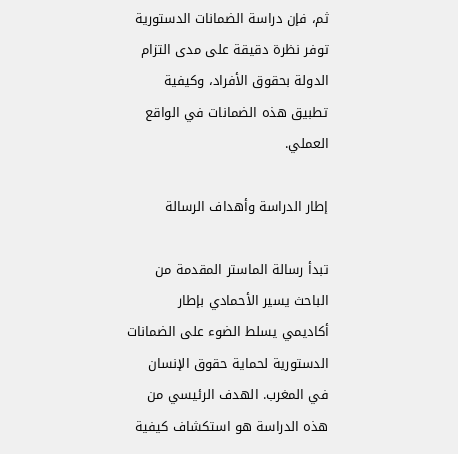ثم، فإن دراسة الضمانات الدستورية توفر نظرة دقيقة على مدى التزام الدولة بحقوق الأفراد، وكيفية تطبيق هذه الضمانات في الواقع العملي.

إطار الدراسة وأهداف الرسالة

تبدأ رسالة الماستر المقدمة من الباحث يسير الأحمادي بإطار أكاديمي يسلط الضوء على الضمانات الدستورية لحماية حقوق الإنسان في المغرب. الهدف الرئيسي من هذه الدراسة هو استكشاف كيفية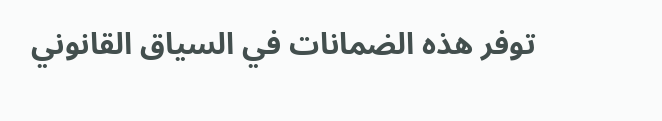توفر هذه الضمانات في السياق القانوني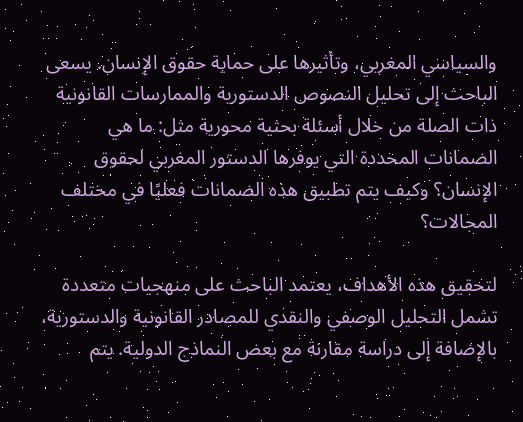والسياسي المغربي، وتأثيرها على حماية حقوق الإنسان. يسعى الباحث إلى تحليل النصوص الدستورية والممارسات القانونية ذات الصلة من خلال أسئلة بحثية محورية مثل: ما هي الضمانات المحددة التي يوفرها الدستور المغربي لحقوق الإنسان؟ وكيف يتم تطبيق هذه الضمانات فعليًا في مختلف المجالات؟

لتحقيق هذه الأهداف، يعتمد الباحث على منهجيات متعددة تشمل التحليل الوصفي والنقدي للمصادر القانونية والدستورية، بالإضافة إلى دراسة مقارنة مع بعض النماذج الدولية. يتم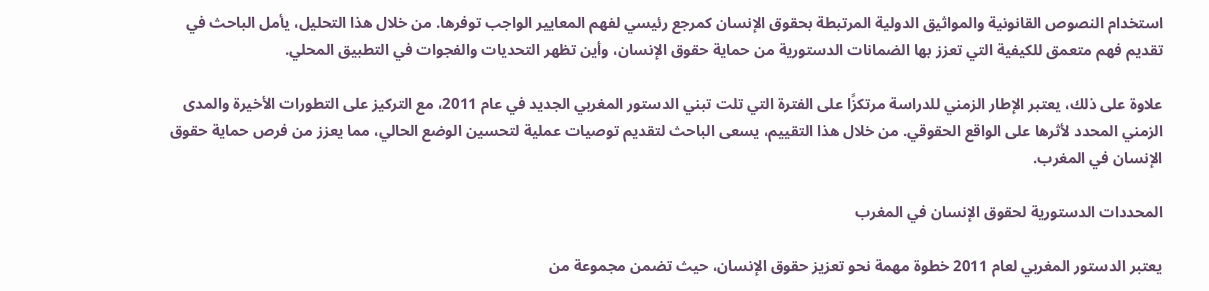استخدام النصوص القانونية والمواثيق الدولية المرتبطة بحقوق الإنسان كمرجع رئيسي لفهم المعايير الواجب توفرها. من خلال هذا التحليل، يأمل الباحث في تقديم فهم متعمق للكيفية التي تعزز بها الضمانات الدستورية من حماية حقوق الإنسان، وأين تظهر التحديات والفجوات في التطبيق المحلي.

علاوة على ذلك، يعتبر الإطار الزمني للدراسة مرتكزًا على الفترة التي تلت تبني الدستور المغربي الجديد في عام 2011، مع التركيز على التطورات الأخيرة والمدى الزمني المحدد لأثرها على الواقع الحقوقي. من خلال هذا التقييم، يسعى الباحث لتقديم توصيات عملية لتحسين الوضع الحالي، مما يعزز من فرص حماية حقوق الإنسان في المغرب.

المحددات الدستورية لحقوق الإنسان في المغرب

يعتبر الدستور المغربي لعام 2011 خطوة مهمة نحو تعزيز حقوق الإنسان، حيث تضمن مجموعة من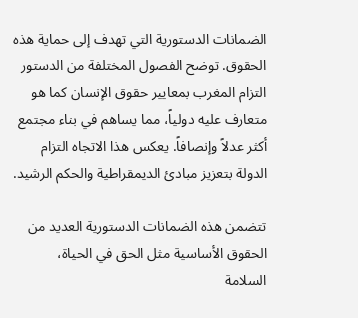الضمانات الدستورية التي تهدف إلى حماية هذه الحقوق. توضح الفصول المختلفة من الدستور التزام المغرب بمعايير حقوق الإنسان كما هو متعارف عليه دولياً، مما يساهم في بناء مجتمع أكثر عدلاً وإنصافاً. يعكس هذا الاتجاه التزام الدولة بتعزيز مبادئ الديمقراطية والحكم الرشيد.

تتضمن هذه الضمانات الدستورية العديد من الحقوق الأساسية مثل الحق في الحياة، السلامة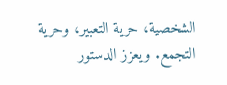الشخصية، حرية التعبير، وحرية التجمع. ويعزز الدستور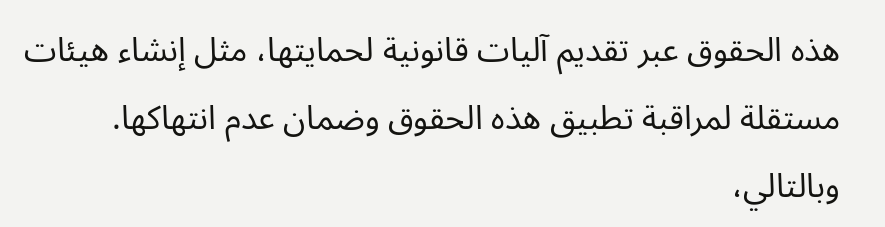هذه الحقوق عبر تقديم آليات قانونية لحمايتها، مثل إنشاء هيئات مستقلة لمراقبة تطبيق هذه الحقوق وضمان عدم انتهاكها. وبالتالي،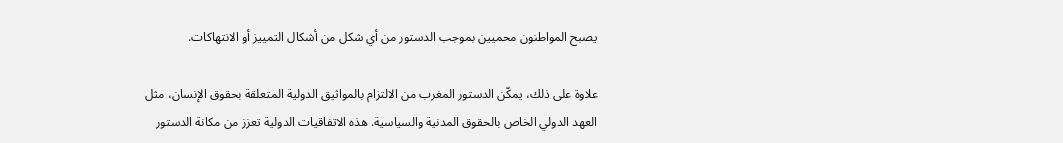يصبح المواطنون محميين بموجب الدستور من أي شكل من أشكال التمييز أو الانتهاكات.

علاوة على ذلك، يمكّن الدستور المغرب من الالتزام بالمواثيق الدولية المتعلقة بحقوق الإنسان، مثل العهد الدولي الخاص بالحقوق المدنية والسياسية. هذه الاتفاقيات الدولية تعزز من مكانة الدستور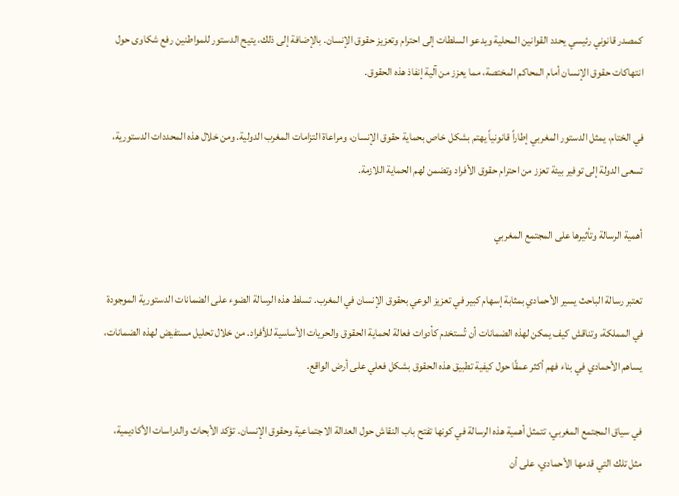كمصدر قانوني رئيسي يحدد القوانين المحلية ويدعو السلطات إلى احترام وتعزيز حقوق الإنسان. بالإضافة إلى ذلك، يتيح الدستور للمواطنين رفع شكاوى حول انتهاكات حقوق الإنسان أمام المحاكم المختصة، مما يعزز من آلية إنفاذ هذه الحقوق.

في الختام، يمثل الدستور المغربي إطاراً قانونياً يهتم بشكل خاص بحماية حقوق الإنسان، ومراعاة التزامات المغرب الدولية. ومن خلال هذه المحددات الدستورية، تسعى الدولة إلى توفير بيئة تعزز من احترام حقوق الأفراد وتضمن لهم الحماية اللازمة.

أهمية الرسالة وتأثيرها على المجتمع المغربي

تعتبر رسالة الباحث يسير الأحمادي بمثابة إسهام كبير في تعزيز الوعي بحقوق الإنسان في المغرب. تسلط هذه الرسالة الضوء على الضمانات الدستورية الموجودة في المملكة، وتناقش كيف يمكن لهذه الضمانات أن تُستخدم كأدوات فعالة لحماية الحقوق والحريات الأساسية للأفراد. من خلال تحليل مستفيض لهذه الضمانات، يساهم الأحمادي في بناء فهم أكثر عمقًا حول كيفية تطبيق هذه الحقوق بشكل فعلي على أرض الواقع.

في سياق المجتمع المغربي، تتمثل أهمية هذه الرسالة في كونها تفتح باب النقاش حول العدالة الاجتماعية وحقوق الإنسان. تؤكد الأبحاث والدراسات الأكاديمية، مثل تلك التي قدمها الأحمادي، على أن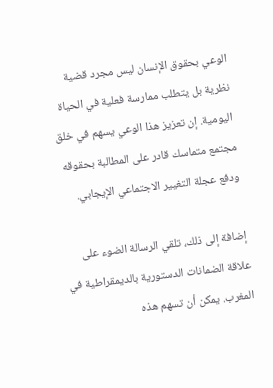الوعي بحقوق الإنسان ليس مجرد قضية نظرية بل يتطلب ممارسة فعلية في الحياة اليومية. إن تعزيز هذا الوعي يسهم في خلق مجتمع متماسك قادر على المطالبة بحقوقه ودفع عجلة التغيير الاجتماعي الإيجابي.

إضافة إلى ذلك، تلقي الرسالة الضوء على علاقة الضمانات الدستورية بالديمقراطية في المغرب. يمكن أن تسهم هذه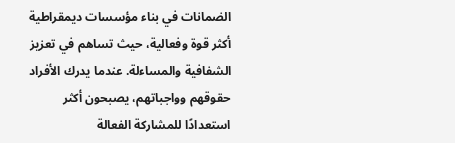الضمانات في بناء مؤسسات ديمقراطية أكثر قوة وفعالية، حيث تساهم في تعزيز الشفافية والمساءلة. عندما يدرك الأفراد حقوقهم وواجباتهم، يصبحون أكثر استعدادًا للمشاركة الفعالة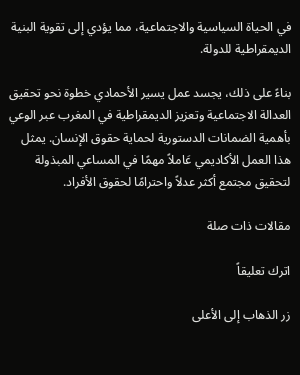في الحياة السياسية والاجتماعية، مما يؤدي إلى تقوية البنية الديمقراطية للدولة.

بناءً على ذلك، يجسد عمل يسير الأحمادي خطوة نحو تحقيق العدالة الاجتماعية وتعزيز الديمقراطية في المغرب عبر الوعي بأهمية الضمانات الدستورية لحماية حقوق الإنسان. يمثل هذا العمل الأكاديمي عَاملاً مهمًا في المساعي المبذولة لتحقيق مجتمع أكثر عدلاً واحترامًا لحقوق الأفراد.

مقالات ذات صلة

اترك تعليقاً

زر الذهاب إلى الأعلى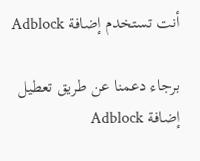أنت تستخدم إضافة Adblock

برجاء دعمنا عن طريق تعطيل إضافة Adblock